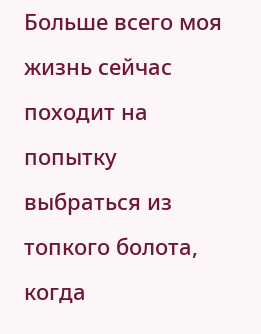Больше всего моя жизнь сейчас походит на попытку выбраться из топкого болота, когда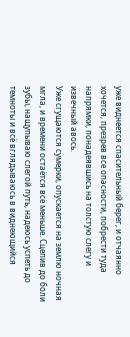уже виднеется спасительный берег, и отчаянно хочется, презрев все опасности, побрести туда напрямки, понадеявшись на толстую слегу и извечный авось.
Уже сгущаются сумерки, опускается на землю ночная мгла, и времени остаётся всё меньше. Сцепив до боли зубы, нащупываю слегой путь, надеюсь успеть до темноты и всё вглядываюсь в виднеющийся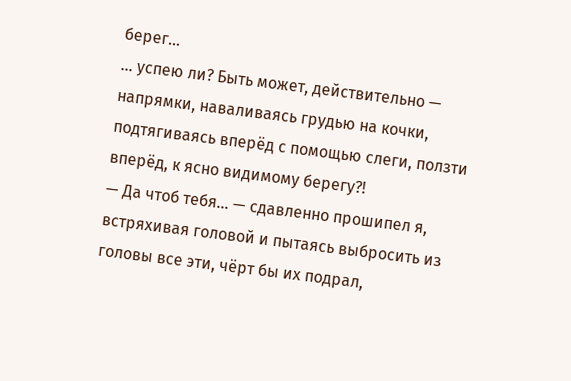берег…
… успею ли? Быть может, действительно — напрямки, наваливаясь грудью на кочки, подтягиваясь вперёд с помощью слеги, ползти вперёд, к ясно видимому берегу?!
— Да чтоб тебя… — сдавленно прошипел я, встряхивая головой и пытаясь выбросить из головы все эти, чёрт бы их подрал,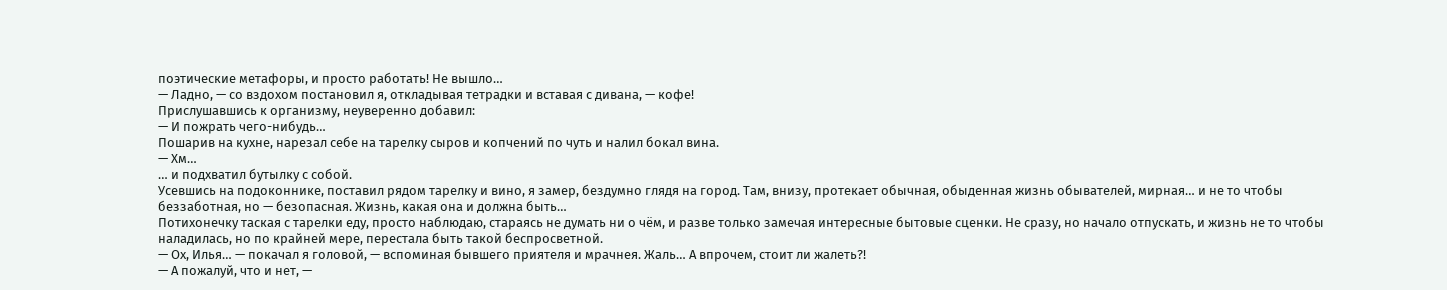поэтические метафоры, и просто работать! Не вышло…
— Ладно, — со вздохом постановил я, откладывая тетрадки и вставая с дивана, — кофе!
Прислушавшись к организму, неуверенно добавил:
— И пожрать чего-нибудь…
Пошарив на кухне, нарезал себе на тарелку сыров и копчений по чуть и налил бокал вина.
— Хм…
… и подхватил бутылку с собой.
Усевшись на подоконнике, поставил рядом тарелку и вино, я замер, бездумно глядя на город. Там, внизу, протекает обычная, обыденная жизнь обывателей, мирная… и не то чтобы беззаботная, но — безопасная. Жизнь, какая она и должна быть…
Потихонечку таская с тарелки еду, просто наблюдаю, стараясь не думать ни о чём, и разве только замечая интересные бытовые сценки. Не сразу, но начало отпускать, и жизнь не то чтобы наладилась, но по крайней мере, перестала быть такой беспросветной.
— Ох, Илья… — покачал я головой, — вспоминая бывшего приятеля и мрачнея. Жаль… А впрочем, стоит ли жалеть?!
— А пожалуй, что и нет, —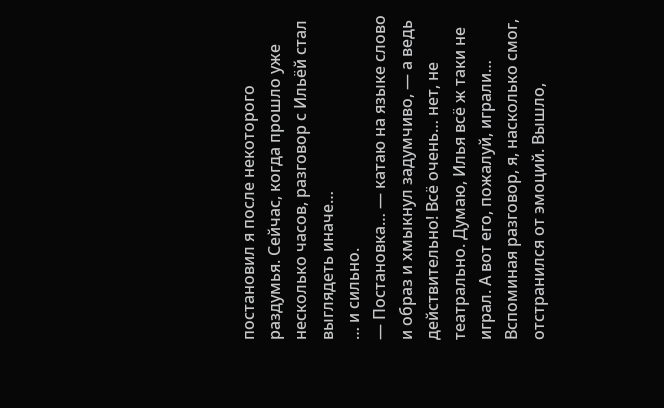постановил я после некоторого раздумья. Сейчас, когда прошло уже несколько часов, разговор с Ильёй стал выглядеть иначе…
… и сильно.
— Постановка… — катаю на языке слово и образ и хмыкнул задумчиво, — а ведь действительно! Всё очень… нет, не театрально. Думаю, Илья всё ж таки не играл. А вот его, пожалуй, играли…
Вспоминая разговор, я, насколько смог, отстранился от эмоций. Вышло,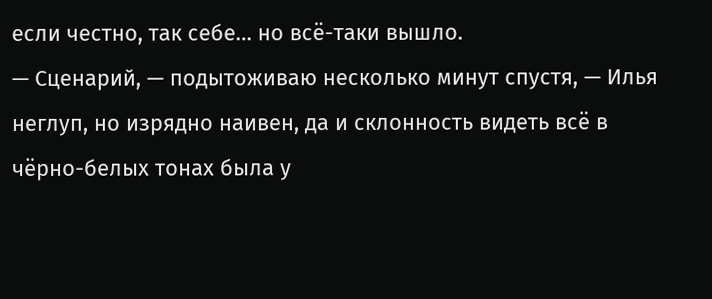если честно, так себе… но всё-таки вышло.
— Сценарий, — подытоживаю несколько минут спустя, — Илья неглуп, но изрядно наивен, да и склонность видеть всё в чёрно-белых тонах была у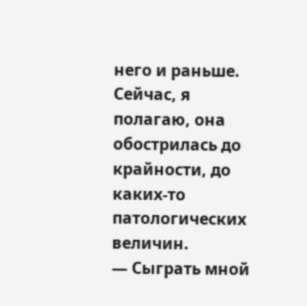него и раньше. Сейчас, я полагаю, она обострилась до крайности, до каких-то патологических величин.
— Сыграть мной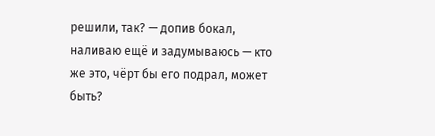решили, так? — допив бокал, наливаю ещё и задумываюсь — кто же это, чёрт бы его подрал, может быть?